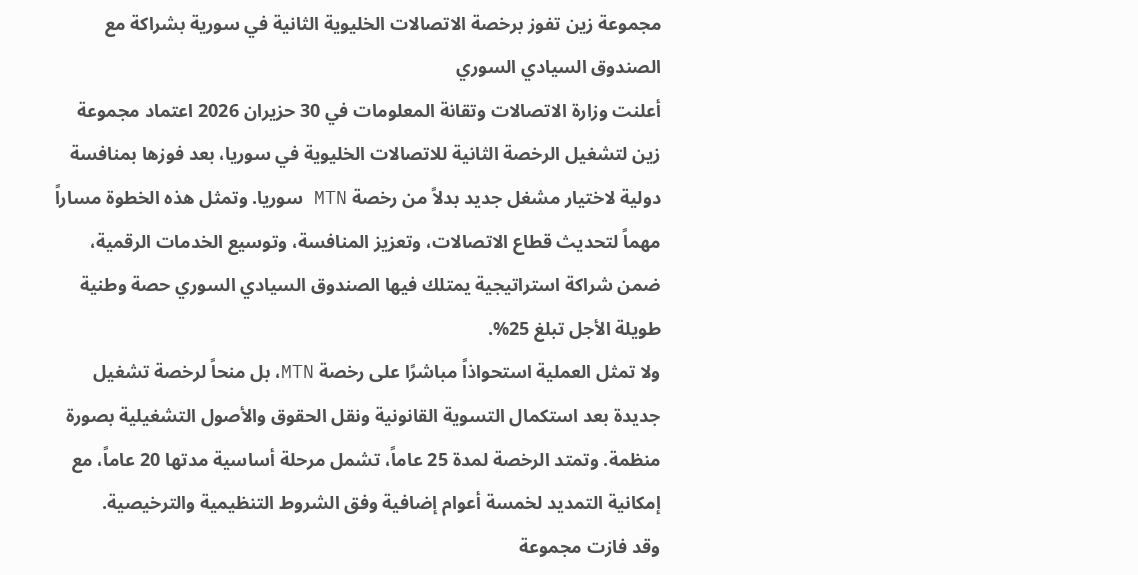مجموعة زين تفوز برخصة الاتصالات الخليوية الثانية في سورية بشراكة مع الصندوق السيادي السوري
أعلنت وزارة الاتصالات وتقانة المعلومات في 30 حزيران 2026 اعتماد مجموعة زين لتشغيل الرخصة الثانية للاتصالات الخليوية في سوريا، بعد فوزها بمنافسة دولية لاختيار مشغل جديد بدلاً من رخصة MTN سوريا. وتمثل هذه الخطوة مساراً مهماً لتحديث قطاع الاتصالات، وتعزيز المنافسة، وتوسيع الخدمات الرقمية، ضمن شراكة استراتيجية يمتلك فيها الصندوق السيادي السوري حصة وطنية طويلة الأجل تبلغ 25%.
ولا تمثل العملية استحواذاً مباشرًا على رخصة MTN، بل منحاً لرخصة تشغيل جديدة بعد استكمال التسوية القانونية ونقل الحقوق والأصول التشغيلية بصورة منظمة. وتمتد الرخصة لمدة 25 عاماً، تشمل مرحلة أساسية مدتها 20 عاماً، مع إمكانية التمديد لخمسة أعوام إضافية وفق الشروط التنظيمية والترخيصية.
وقد فازت مجموعة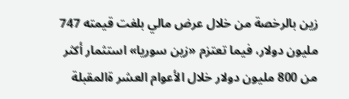زين بالرخصة من خلال عرض مالي بلغت قيمته 747 مليون دولار، فيما تعتزم «زين سوريا» استثمار أكثر من 800 مليون دولار خلال الأعوام العشر ةالمقبلة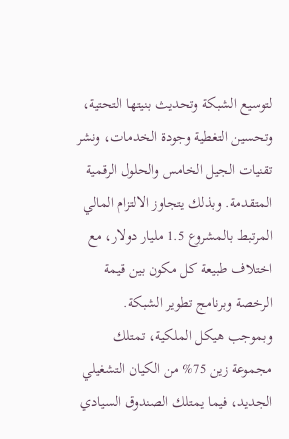لتوسيع الشبكة وتحديث بنيتها التحتية، وتحسين التغطية وجودة الخدمات، ونشر تقنيات الجيل الخامس والحلول الرقمية المتقدمة. وبذلك يتجاوز الالتزام المالي المرتبط بالمشروع 1.5 مليار دولار، مع اختلاف طبيعة كل مكون بين قيمة الرخصة وبرنامج تطوير الشبكة.
وبموجب هيكل الملكية، تمتلك مجموعة زين 75% من الكيان التشغيلي الجديد، فيما يمتلك الصندوق السيادي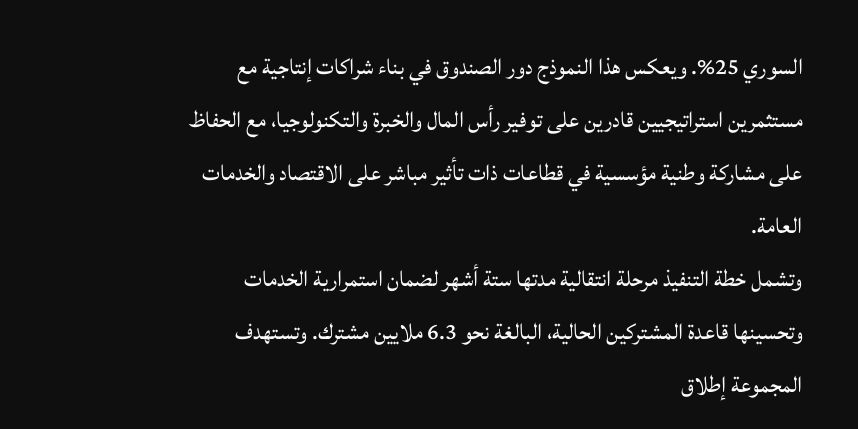السوري 25%. ويعكس هذا النموذج دور الصندوق في بناء شراكات إنتاجية مع مستثمرين استراتيجيين قادرين على توفير رأس المال والخبرة والتكنولوجيا، مع الحفاظ على مشاركة وطنية مؤسسية في قطاعات ذات تأثير مباشر على الاقتصاد والخدمات العامة.
وتشمل خطة التنفيذ مرحلة انتقالية مدتها ستة أشهر لضمان استمرارية الخدمات وتحسينها قاعدة المشتركين الحالية، البالغة نحو 6.3 ملايين مشترك. وتستهدف المجموعة إطلاق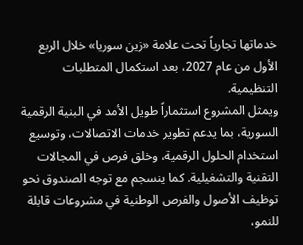خدماتها تجارياً تحت علامة «زين سوريا» خلال الربع الأول من عام 2027، بعد استكمال المتطلبات التنظيمية.
ويمثل المشروع استثماراً طويل الأمد في البنية الرقمية السورية، بما يدعم تطوير خدمات الاتصالات، وتوسيع استخدام الحلول الرقمية، وخلق فرص في المجالات التقنية والتشغيلية. كما ينسجم مع توجه الصندوق نحو توظيف الأصول والفرص الوطنية في مشروعات قابلة للنمو،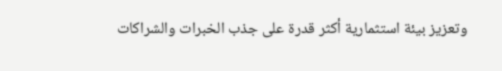وتعزيز بيئة استثمارية أكثر قدرة على جذب الخبرات والشراكات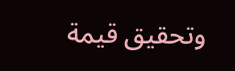وتحقيق قيمة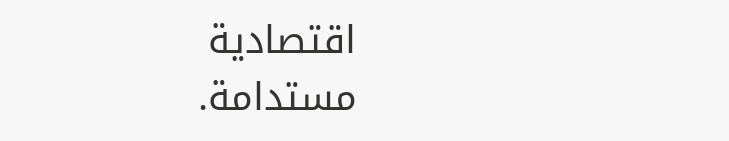اقتصادية مستدامة.